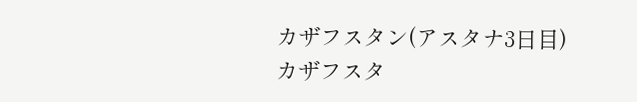カザフスタン(アスタナ3日目)
カザフスタ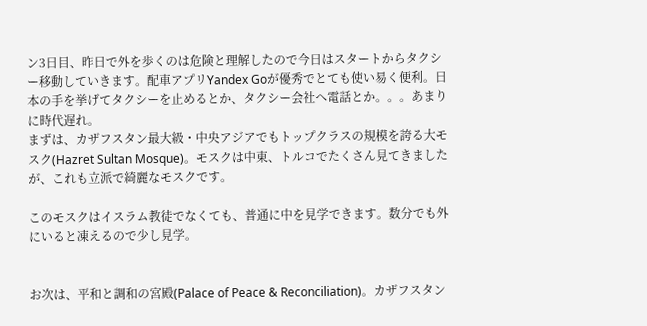ン3日目、昨日で外を歩くのは危険と理解したので今日はスタートからタクシー移動していきます。配車アプリYandex Goが優秀でとても使い易く便利。日本の手を挙げてタクシーを止めるとか、タクシー会社へ電話とか。。。あまりに時代遅れ。
まずは、カザフスタン最大級・中央アジアでもトップクラスの規模を誇る大モスク(Hazret Sultan Mosque)。モスクは中東、トルコでたくさん見てきましたが、これも立派で綺麗なモスクです。

このモスクはイスラム教徒でなくても、普通に中を見学できます。数分でも外にいると凍えるので少し見学。


お次は、平和と調和の宮殿(Palace of Peace & Reconciliation)。カザフスタン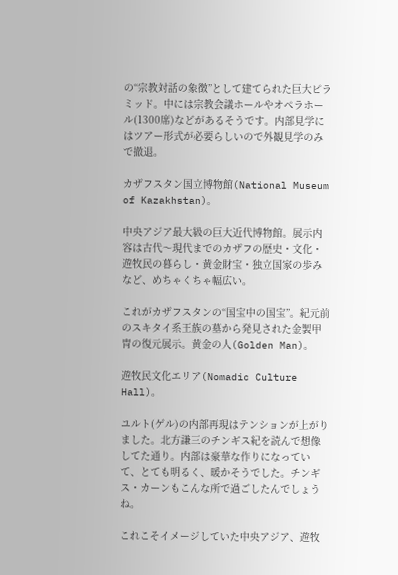の“宗教対話の象徴”として建てられた巨大ピラミッド。中には宗教会議ホールやオペラホール(1300席)などがあるそうです。内部見学にはツアー形式が必要らしいので外観見学のみで撤退。

カザフスタン国立博物館(National Museum of Kazakhstan)。

中央アジア最大級の巨大近代博物館。展示内容は古代〜現代までのカザフの歴史・文化・遊牧民の暮らし・黄金財宝・独立国家の歩み など、めちゃくちゃ幅広い。

これがカザフスタンの“国宝中の国宝”。紀元前のスキタイ系王族の墓から発見された金製甲冑の復元展示。黄金の人(Golden Man)。

遊牧民文化エリア(Nomadic Culture Hall)。

ユルト(ゲル)の内部再現はテンションが上がりました。北方謙三のチンギス紀を読んで想像してた通り。内部は豪華な作りになっていて、とても明るく、暖かそうでした。チンギス・カーンもこんな所で過ごしたんでしょうね。

これこそイメージしていた中央アジア、遊牧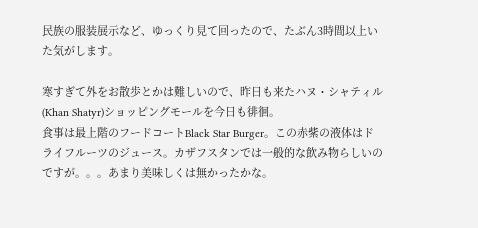民族の服装展示など、ゆっくり見て回ったので、たぶん3時間以上いた気がします。

寒すぎて外をお散歩とかは難しいので、昨日も来たハヌ・シャティル(Khan Shatyr)ショッピングモールを今日も徘徊。
食事は最上階のフードコートBlack Star Burger。この赤紫の液体はドライフルーツのジュース。カザフスタンでは一般的な飲み物らしいのですが。。。あまり美味しくは無かったかな。